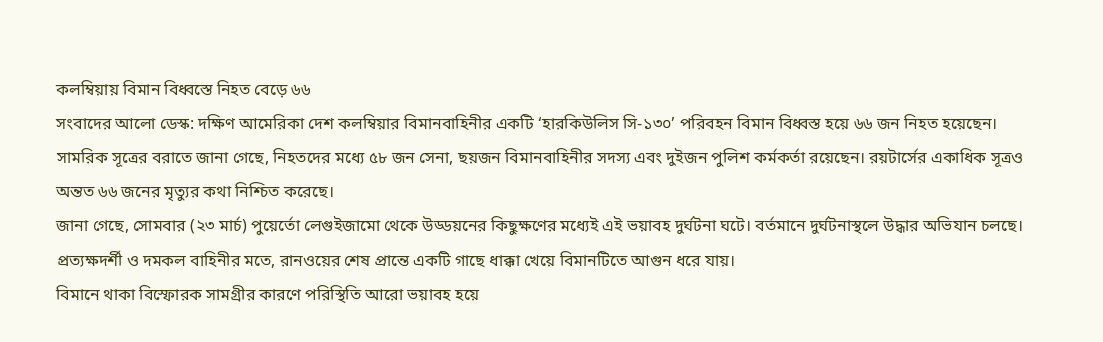কলম্বিয়ায় বিমান বিধ্বস্তে নিহত বেড়ে ৬৬
সংবাদের আলো ডেস্ক: দক্ষিণ আমেরিকা দেশ কলম্বিয়ার বিমানবাহিনীর একটি ‘হারকিউলিস সি-১৩০’ পরিবহন বিমান বিধ্বস্ত হয়ে ৬৬ জন নিহত হয়েছেন।
সামরিক সূত্রের বরাতে জানা গেছে, নিহতদের মধ্যে ৫৮ জন সেনা, ছয়জন বিমানবাহিনীর সদস্য এবং দুইজন পুলিশ কর্মকর্তা রয়েছেন। রয়টার্সের একাধিক সূত্রও অন্তত ৬৬ জনের মৃত্যুর কথা নিশ্চিত করেছে।
জানা গেছে, সোমবার (২৩ মার্চ) পুয়ের্তো লেগুইজামো থেকে উড্ডয়নের কিছুক্ষণের মধ্যেই এই ভয়াবহ দুর্ঘটনা ঘটে। বর্তমানে দুর্ঘটনাস্থলে উদ্ধার অভিযান চলছে।
প্রত্যক্ষদর্শী ও দমকল বাহিনীর মতে, রানওয়ের শেষ প্রান্তে একটি গাছে ধাক্কা খেয়ে বিমানটিতে আগুন ধরে যায়।
বিমানে থাকা বিস্ফোরক সামগ্রীর কারণে পরিস্থিতি আরো ভয়াবহ হয়ে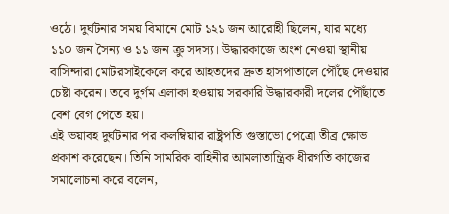ওঠে। দুর্ঘটনার সময় বিমানে মোট ১২১ জন আরোহী ছিলেন, যার মধ্যে ১১০ জন সৈন্য ও ১১ জন ক্রু সদস্য। উদ্ধারকাজে অংশ নেওয়া স্থানীয় বাসিন্দারা মোটরসাইকেলে করে আহতদের দ্রুত হাসপাতালে পৌঁছে দেওয়ার চেষ্টা করেন। তবে দুর্গম এলাকা হওয়ায় সরকারি উদ্ধারকারী দলের পৌঁছাতে বেশ বেগ পেতে হয়।
এই ভয়াবহ দুর্ঘটনার পর কলম্বিয়ার রাষ্ট্রপতি গুস্তাভো পেত্রো তীব্র ক্ষোভ প্রকাশ করেছেন। তিনি সামরিক বাহিনীর আমলাতান্ত্রিক ধীরগতি কাজের সমালোচনা করে বলেন,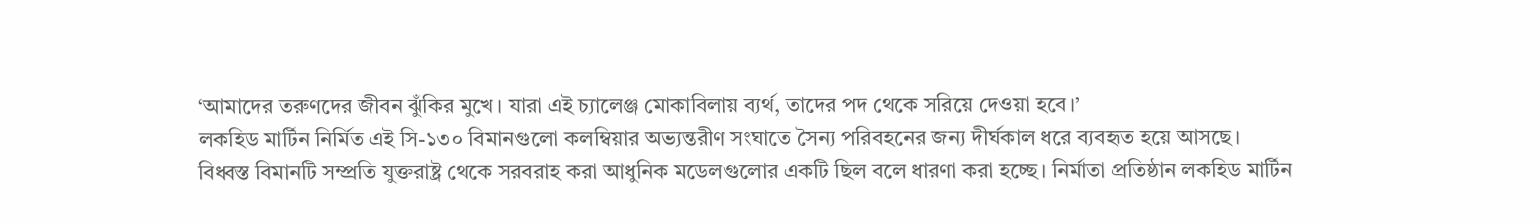‘আমাদের তরুণদের জীবন ঝুঁকির মুখে। যারা এই চ্যালেঞ্জ মোকাবিলায় ব্যর্থ, তাদের পদ থেকে সরিয়ে দেওয়া হবে।’
লকহিড মার্টিন নির্মিত এই সি-১৩০ বিমানগুলো কলম্বিয়ার অভ্যন্তরীণ সংঘাতে সৈন্য পরিবহনের জন্য দীর্ঘকাল ধরে ব্যবহৃত হয়ে আসছে।
বিধ্বস্ত বিমানটি সম্প্রতি যুক্তরাষ্ট্র থেকে সরবরাহ করা আধুনিক মডেলগুলোর একটি ছিল বলে ধারণা করা হচ্ছে। নির্মাতা প্রতিষ্ঠান লকহিড মার্টিন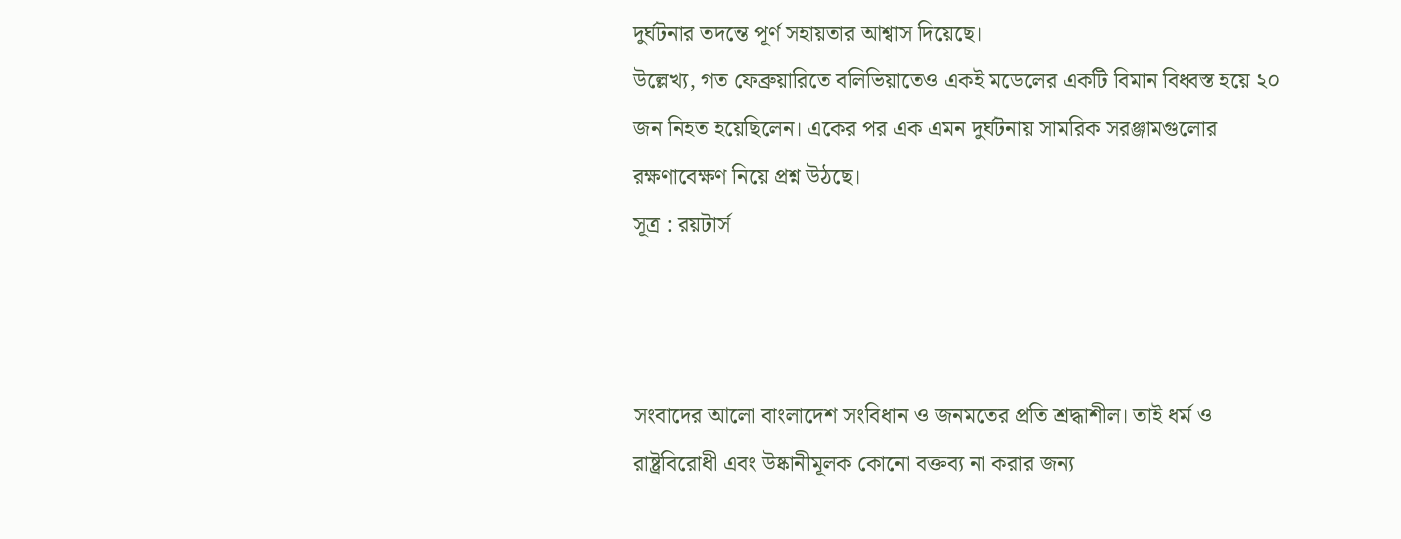দুর্ঘটনার তদন্তে পূর্ণ সহায়তার আশ্বাস দিয়েছে।
উল্লেখ্য, গত ফেব্রুয়ারিতে বলিভিয়াতেও একই মডেলের একটি বিমান বিধ্বস্ত হয়ে ২০ জন নিহত হয়েছিলেন। একের পর এক এমন দুর্ঘটনায় সামরিক সরঞ্জামগুলোর রক্ষণাবেক্ষণ নিয়ে প্রশ্ন উঠছে।
সূত্র : রয়টার্স



সংবাদের আলো বাংলাদেশ সংবিধান ও জনমতের প্রতি শ্রদ্ধাশীল। তাই ধর্ম ও রাষ্ট্রবিরোধী এবং উষ্কানীমূলক কোনো বক্তব্য না করার জন্য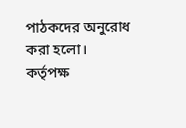পাঠকদের অনুরোধ করা হলো। কর্তৃপক্ষ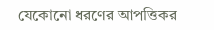যেকোনো ধরণের আপত্তিকর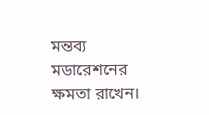মন্তব্য মডারেশনের ক্ষমতা রাখেন।